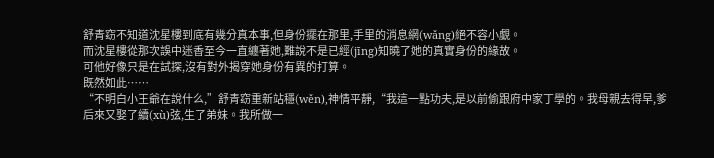舒青窈不知道沈星樓到底有幾分真本事,但身份擺在那里,手里的消息網(wǎng)絕不容小覷。
而沈星樓從那次誤中迷香至今一直纏著她,難說不是已經(jīng)知曉了她的真實身份的緣故。
可他好像只是在試探,沒有對外揭穿她身份有異的打算。
既然如此……
“不明白小王爺在說什么,”舒青窈重新站穩(wěn),神情平靜,“我這一點功夫,是以前偷跟府中家丁學的。我母親去得早,爹后來又娶了續(xù)弦,生了弟妹。我所做一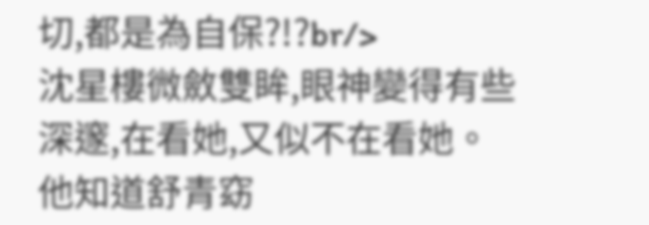切,都是為自保?!?br/>
沈星樓微斂雙眸,眼神變得有些深邃,在看她,又似不在看她。
他知道舒青窈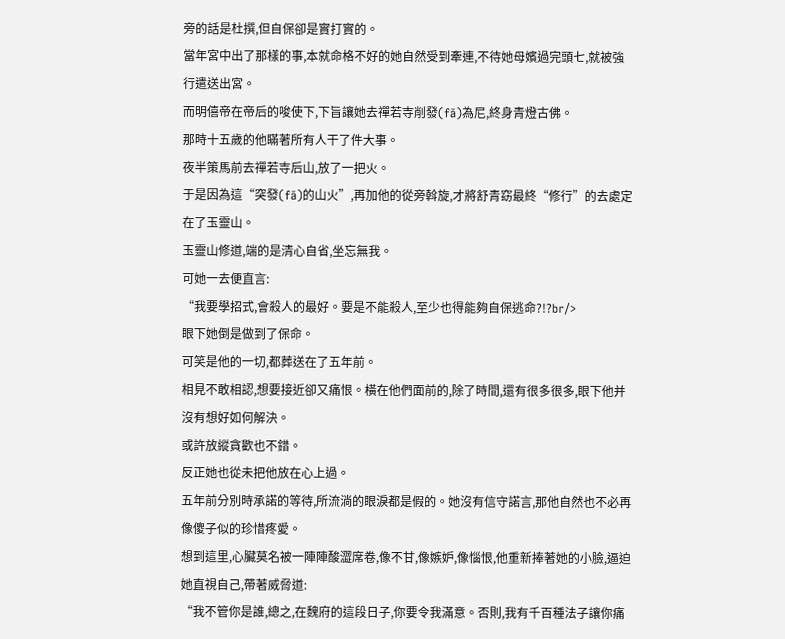旁的話是杜撰,但自保卻是實打實的。
當年宮中出了那樣的事,本就命格不好的她自然受到牽連,不待她母嬪過完頭七,就被強行遣送出宮。
而明僖帝在帝后的唆使下,下旨讓她去禪若寺削發(fā)為尼,終身青燈古佛。
那時十五歲的他瞞著所有人干了件大事。
夜半策馬前去禪若寺后山,放了一把火。
于是因為這“突發(fā)的山火”,再加他的從旁斡旋,才將舒青窈最終“修行”的去處定在了玉靈山。
玉靈山修道,端的是清心自省,坐忘無我。
可她一去便直言:
“我要學招式,會殺人的最好。要是不能殺人,至少也得能夠自保逃命?!?br/>
眼下她倒是做到了保命。
可笑是他的一切,都葬送在了五年前。
相見不敢相認,想要接近卻又痛恨。橫在他們面前的,除了時間,還有很多很多,眼下他并沒有想好如何解決。
或許放縱貪歡也不錯。
反正她也從未把他放在心上過。
五年前分別時承諾的等待,所流淌的眼淚都是假的。她沒有信守諾言,那他自然也不必再像傻子似的珍惜疼愛。
想到這里,心臟莫名被一陣陣酸澀席卷,像不甘,像嫉妒,像惱恨,他重新捧著她的小臉,逼迫她直視自己,帶著威脅道:
“我不管你是誰,總之,在魏府的這段日子,你要令我滿意。否則,我有千百種法子讓你痛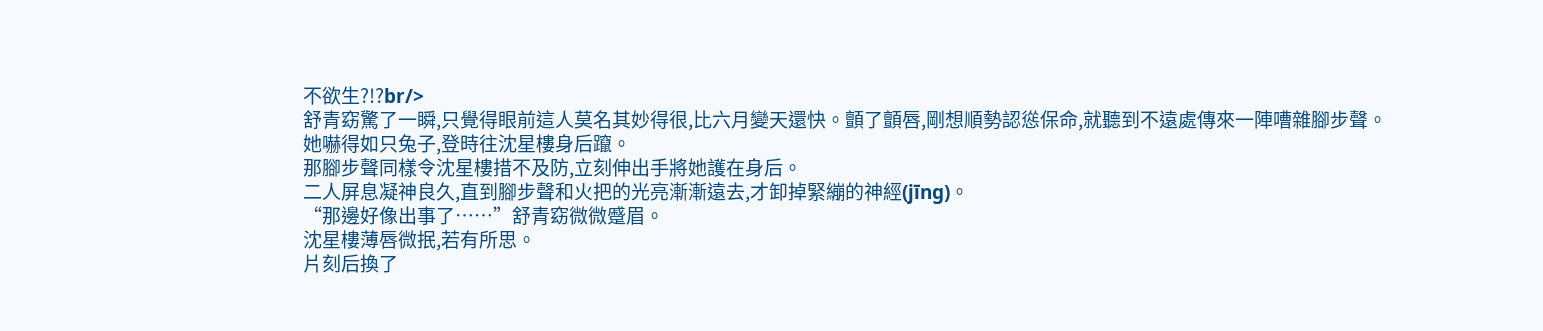不欲生?!?br/>
舒青窈驚了一瞬,只覺得眼前這人莫名其妙得很,比六月變天還快。顫了顫唇,剛想順勢認慫保命,就聽到不遠處傳來一陣嘈雜腳步聲。
她嚇得如只兔子,登時往沈星樓身后躥。
那腳步聲同樣令沈星樓措不及防,立刻伸出手將她護在身后。
二人屏息凝神良久,直到腳步聲和火把的光亮漸漸遠去,才卸掉緊繃的神經(jīng)。
“那邊好像出事了……”舒青窈微微蹙眉。
沈星樓薄唇微抿,若有所思。
片刻后換了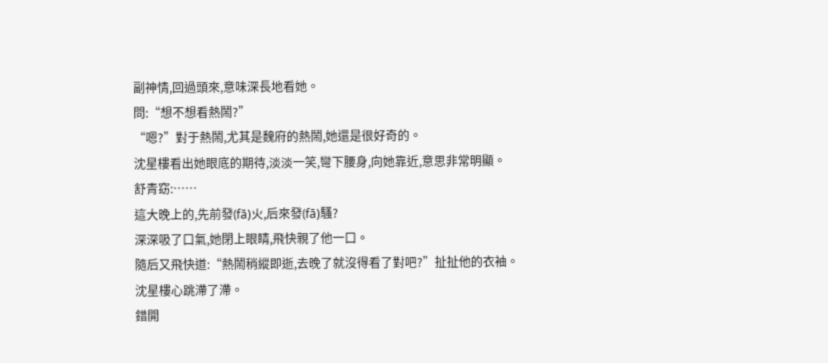副神情,回過頭來,意味深長地看她。
問:“想不想看熱鬧?”
“嗯?”對于熱鬧,尤其是魏府的熱鬧,她還是很好奇的。
沈星樓看出她眼底的期待,淡淡一笑,彎下腰身,向她靠近,意思非常明顯。
舒青窈:……
這大晚上的,先前發(fā)火,后來發(fā)騷?
深深吸了口氣,她閉上眼睛,飛快親了他一口。
隨后又飛快道:“熱鬧稍縱即逝,去晚了就沒得看了對吧?”扯扯他的衣袖。
沈星樓心跳滯了滯。
錯開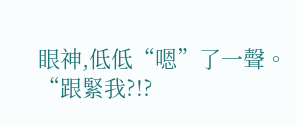眼神,低低“嗯”了一聲。
“跟緊我?!?